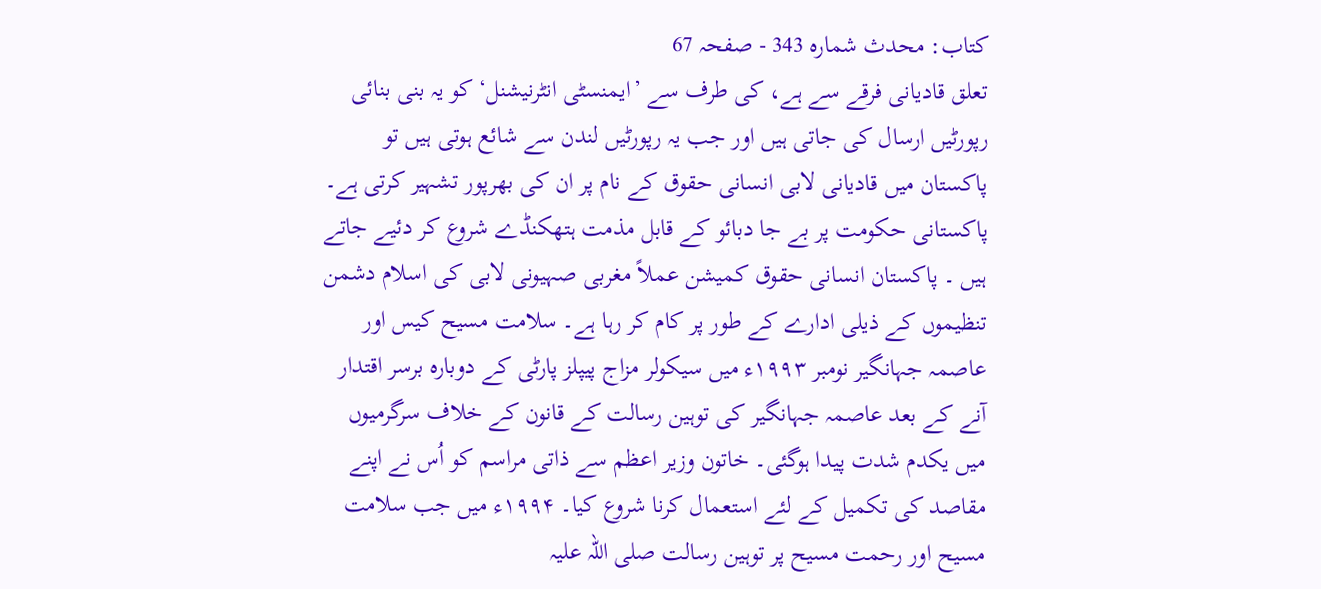کتاب: محدث شمارہ 343 - صفحہ 67
تعلق قادیانی فرقے سے ہے، کی طرف سے ’ایمنسٹی انٹرنیشنل‘ کو یہ بنی بنائی رپورٹیں ارسال کی جاتی ہیں اور جب یہ رپورٹیں لندن سے شائع ہوتی ہیں تو پاکستان میں قادیانی لابی انسانی حقوق کے نام پر ان کی بھرپور تشہیر کرتی ہے۔ پاکستانی حکومت پر بے جا دبائو کے قابل مذمت ہتھکنڈے شروع کر دئیے جاتے ہیں ۔ پاکستان انسانی حقوق کمیشن عملاً مغربی صہیونی لابی کی اسلام دشمن تنظیموں کے ذیلی ادارے کے طور پر کام کر رہا ہے۔ سلامت مسیح کیس اور عاصمہ جہانگیر نومبر ۱۹۹۳ء میں سیکولر مزاج پیپلز پارٹی کے دوبارہ برسر اقتدار آنے کے بعد عاصمہ جہانگیر کی توہین رسالت کے قانون کے خلاف سرگرمیوں میں یکدم شدت پیدا ہوگئی۔ خاتون وزیر اعظم سے ذاتی مراسم کو اُس نے اپنے مقاصد کی تکمیل کے لئے استعمال کرنا شروع کیا۔ ۱۹۹۴ء میں جب سلامت مسیح اور رحمت مسیح پر توہین رسالت صلی اللہ علیہ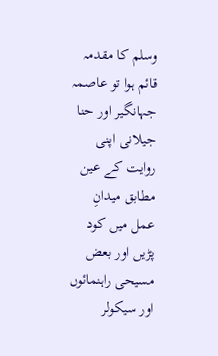وسلم کا مقدمہ قائم ہوا تو عاصمہ جہانگیر اور حنا جیلانی اپنی روایت کے عین مطابق میدانِ عمل میں کود پڑیں اور بعض مسیحی راہنمائوں اور سیکولر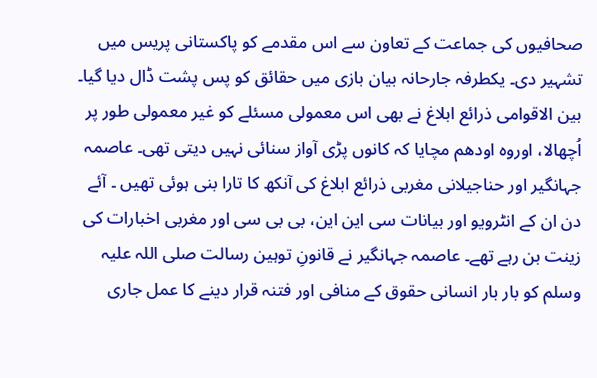صحافیوں کی جماعت کے تعاون سے اس مقدمے کو پاکستانی پریس میں تشہیر دی۔ یکطرفہ جارحانہ بیان بازی میں حقائق کو پس پشت ڈال دیا گیا۔ بین الاقوامی ذرائع ابلاغ نے بھی اس معمولی مسئلے کو غیر معمولی طور پر اُچھالا، اوروہ اودھم مچایا کہ کانوں پڑی آواز سنائی نہیں دیتی تھی۔ عاصمہ جہانگیر اور حناجیلانی مغربی ذرائع ابلاغ کی آنکھ کا تارا بنی ہوئی تھیں ۔ آئے دن ان کے انٹرویو اور بیانات سی این این، بی بی سی اور مغربی اخبارات کی زینت بن رہے تھے۔ عاصمہ جہانگیر نے قانونِ توہین رسالت صلی اللہ علیہ وسلم کو بار بار انسانی حقوق کے منافی اور فتنہ قرار دینے کا عمل جاری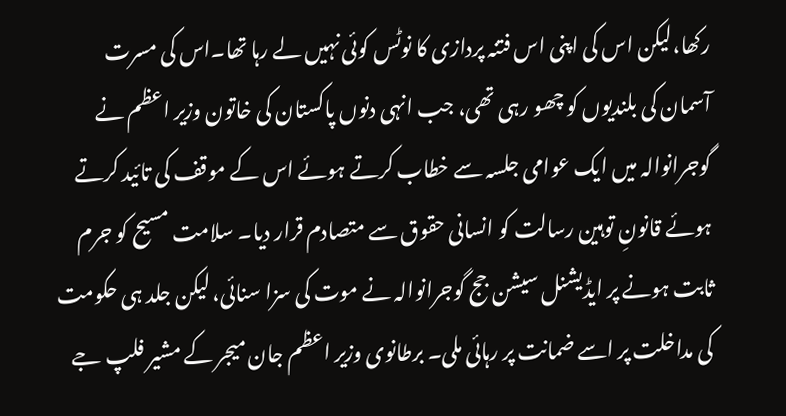رکھا،لیکن اس کی اپنی اس فتنہ پردازی کا نوٹس کوئی نہیں لے رہا تھا۔اس کی مسرت آسمان کی بلندیوں کو چھو رہی تھی، جب انہی دنوں پاکستان کی خاتون وزیر اعظم نے گوجرانوالہ میں ایک عوامی جلسہ سے خطاب کرتے ہوئے اس کے موقف کی تائید کرتے ہوئے قانونِ توہین رسالت کو انسانی حقوق سے متصادم قرار دیا۔ سلامت مسیح کو جرم ثابت ہونے پر ایڈیشنل سیشن جج گوجرانوالہ نے موت کی سزا سنائی، لیکن جلد ہی حکومت کی مداخلت پر اسے ضمانت پر رہائی ملی۔ برطانوی وزیر اعظم جان میجر کے مشیر فلپ جے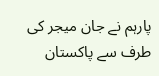پارہم نے جان میجر کی طرف سے پاکستان